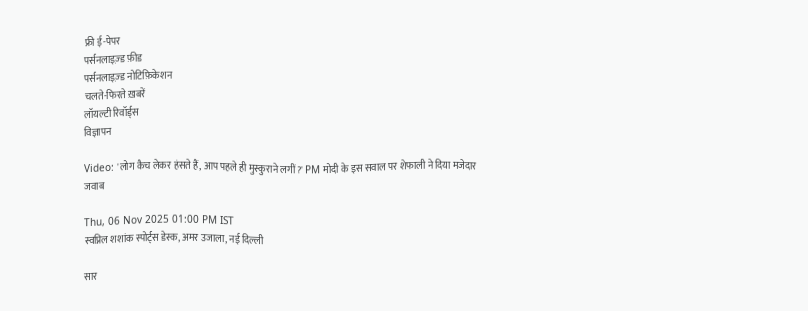फ्री ई-पेपर
पर्सनलाइज़्ड फ़ीड
पर्सनलाइज़्ड नोटिफ़िकेशन
चलते-फिरते ख़बरें
लॉयल्टी रिवॉर्ड्स
विज्ञापन

Video: 'लोग कैच लेकर हंसते हैं, आप पहले ही मुस्कुराने लगीं?' PM मोदी के इस सवाल पर शेफाली ने दिया मजेदार जवाब

Thu, 06 Nov 2025 01:00 PM IST
स्वप्निल शशांक स्पोर्ट्स डेस्क, अमर उजाला, नई दिल्ली

सार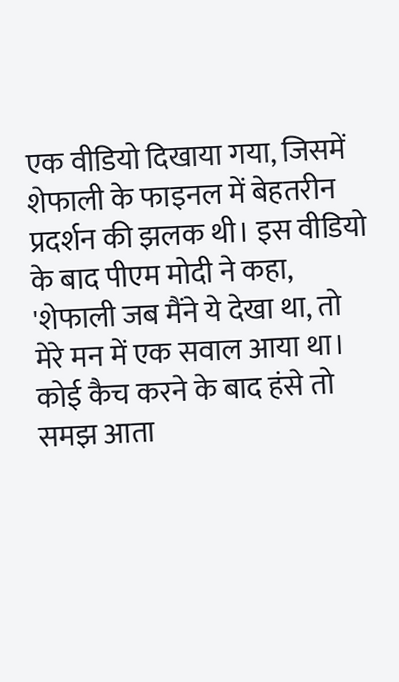एक वीडियो दिखाया गया, जिसमें शेफाली के फाइनल में बेहतरीन प्रदर्शन की झलक थी। इस वीडियो के बाद पीएम मोदी ने कहा, 'शेफाली जब मैंने ये देखा था, तो मेरे मन में एक सवाल आया था। कोई कैच करने के बाद हंसे तो समझ आता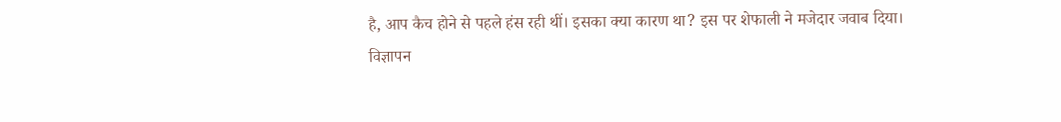है, आप कैच होने से पहले हंस रही थीं। इसका क्या कारण था? इस पर शेफाली ने मजेदार जवाब दिया।
विज्ञापन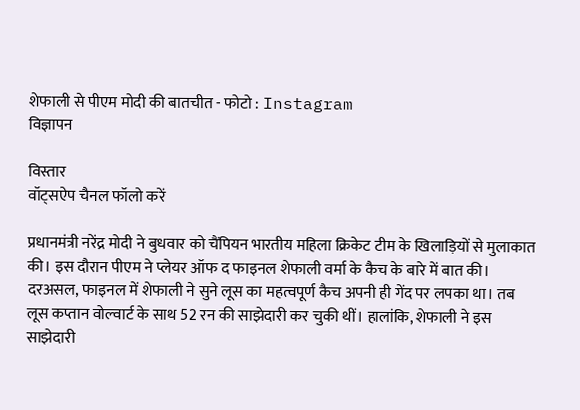शेफाली से पीएम मोदी की बातचीत - फोटो : Instagram
विज्ञापन

विस्तार
वॉट्सऐप चैनल फॉलो करें

प्रधानमंत्री नरेंद्र मोदी ने बुधवार को चैंपियन भारतीय महिला क्रिकेट टीम के खिलाड़ियों से मुलाकात की। इस दौरान पीएम ने प्लेयर ऑफ द फाइनल शेफाली वर्मा के कैच के बारे में बात की। दरअसल, फाइनल में शेफाली ने सुने लूस का महत्वपूर्ण कैच अपनी ही गेंद पर लपका था। तब लूस कप्तान वोल्वार्ट के साथ 52 रन की साझेदारी कर चुकी थीं। हालांकि, शेफाली ने इस साझेदारी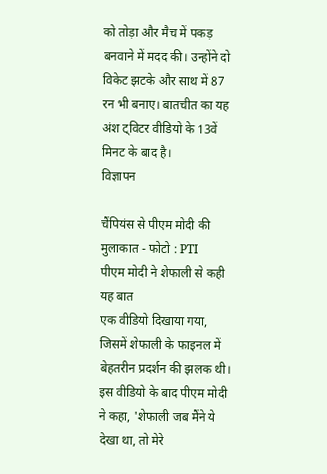को तोड़ा और मैच में पकड़ बनवाने में मदद की। उन्होंने दो विकेट झटके और साथ में 87 रन भी बनाए। बातचीत का यह अंश ट्विटर वीडियो के 13वें मिनट के बाद है।
विज्ञापन

चैंपियंस से पीएम मोदी की मुलाकात - फोटो : PTI
पीएम मोदी ने शेफाली से कही यह बात
एक वीडियो दिखाया गया, जिसमें शेफाली के फाइनल में बेहतरीन प्रदर्शन की झलक थी। इस वीडियो के बाद पीएम मोदी ने कहा, 'शेफाली जब मैंने ये देखा था, तो मेरे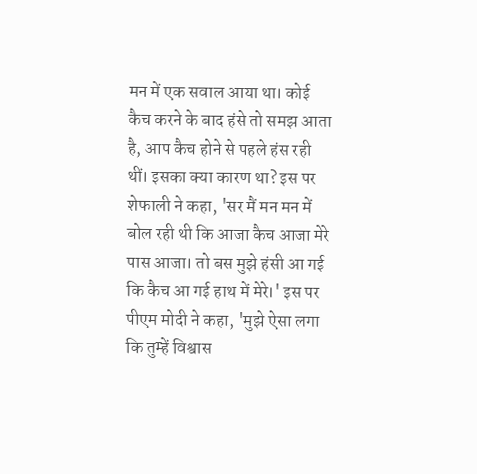मन में एक सवाल आया था। कोई कैच करने के बाद हंसे तो समझ आता है, आप कैच होने से पहले हंस रही थीं। इसका क्या कारण था? इस पर शेफाली ने कहा, 'सर मैं मन मन में बोल रही थी कि आजा कैच आजा मेरे पास आजा। तो बस मुझे हंसी आ गई कि कैच आ गई हाथ में मेरे।' इस पर पीएम मोदी ने कहा, 'मुझे ऐसा लगा कि तुम्हें विश्वास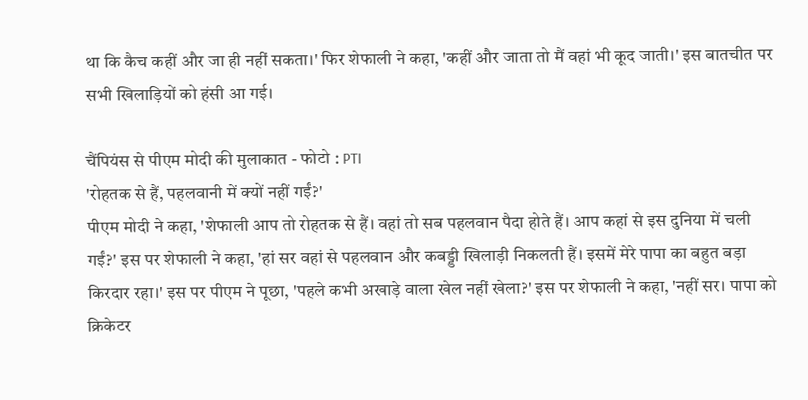था कि कैच कहीं और जा ही नहीं सकता।' फिर शेफाली ने कहा, 'कहीं और जाता तो मैं वहां भी कूद जाती।' इस बातचीत पर सभी खिलाड़ियों को हंसी आ गई।

चैंपियंस से पीएम मोदी की मुलाकात - फोटो : PTI
'रोहतक से हैं, पहलवानी में क्यों नहीं गईं?'
पीएम मोदी ने कहा, 'शेफाली आप तो रोहतक से हैं। वहां तो सब पहलवान पैदा होते हैं। आप कहां से इस दुनिया में चली गईं?' इस पर शेफाली ने कहा, 'हां सर वहां से पहलवान और कबड्डी खिलाड़ी निकलती हैं। इसमें मेरे पापा का बहुत बड़ा किरदार रहा।' इस पर पीएम ने पूछा, 'पहले कभी अखाड़े वाला खेल नहीं खेला?' इस पर शेफाली ने कहा, 'नहीं सर। पापा को क्रिकेटर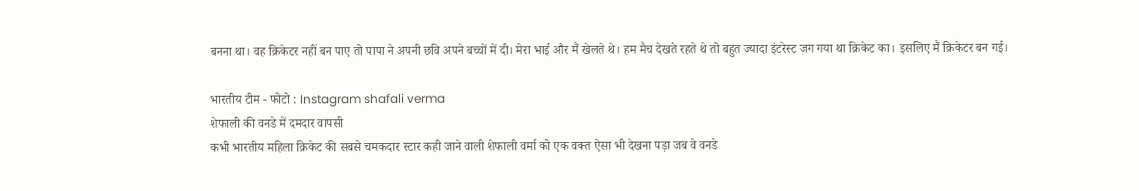बनना था। वह क्रिकेटर नहीं बन पाए तो पापा ने अपनी छवि अपने बच्चों में दी। मेरा भाई और मैं खेलते थे। हम मैच देखते रहते थे तो बहुत ज्यादा इंटरेस्ट जग गया था क्रिकेट का। इसलिए मैं क्रिकेटर बन गई।

भारतीय टीम - फोटो : Instagram shafali verma
शेफाली की वनडे में दमदार वापसी
कभी भारतीय महिला क्रिकेट की सबसे चमकदार स्टार कही जाने वाली शेफाली वर्मा को एक वक्त ऐसा भी देखना पड़ा जब वे वनडे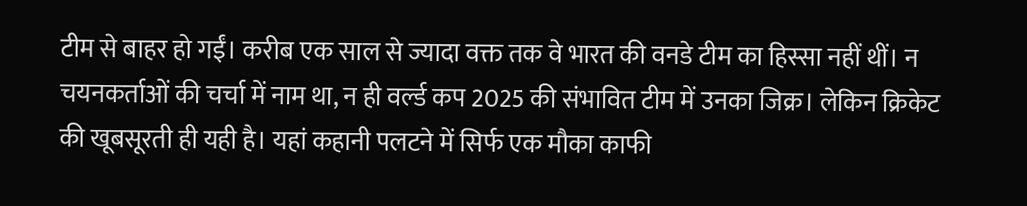टीम से बाहर हो गईं। करीब एक साल से ज्यादा वक्त तक वे भारत की वनडे टीम का हिस्सा नहीं थीं। न चयनकर्ताओं की चर्चा में नाम था, न ही वर्ल्ड कप 2025 की संभावित टीम में उनका जिक्र। लेकिन क्रिकेट की खूबसूरती ही यही है। यहां कहानी पलटने में सिर्फ एक मौका काफी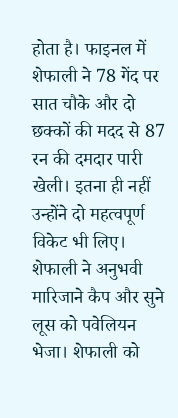होता है। फाइनल में शेफाली ने 78 गेंद पर सात चौके और दो छक्कों की मदद से 87 रन की दमदार पारी खेली। इतना ही नहीं उन्होंने दो महत्वपूर्ण विकेट भी लिए। शेफाली ने अनुभवी मारिजाने कैप और सुने लूस को पवेलियन भेजा। शेफाली को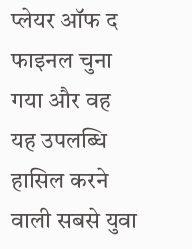प्लेयर ऑफ द फाइनल चुना गया और वह यह उपलब्धि हासिल करने वाली सबसे युवा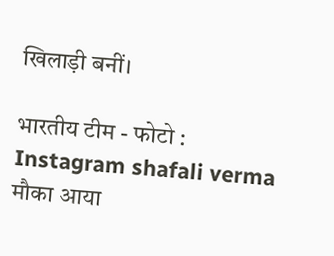खिलाड़ी बनीं।

भारतीय टीम - फोटो : Instagram shafali verma
मौका आया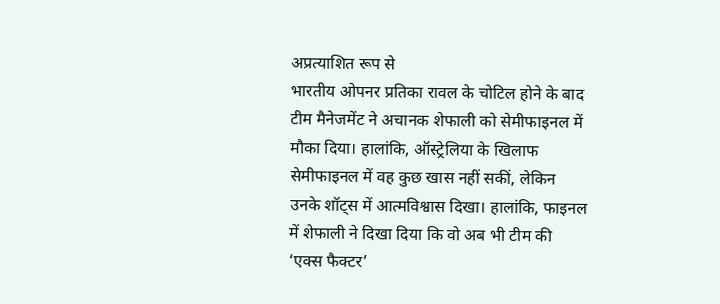अप्रत्याशित रूप से
भारतीय ओपनर प्रतिका रावल के चोटिल होने के बाद टीम मैनेजमेंट ने अचानक शेफाली को सेमीफाइनल में मौका दिया। हालांकि, ऑस्ट्रेलिया के खिलाफ सेमीफाइनल में वह कुछ खास नहीं सकीं, लेकिन उनके शॉट्स में आत्मविश्वास दिखा। हालांकि, फाइनल में शेफाली ने दिखा दिया कि वो अब भी टीम की ‘एक्स फैक्टर’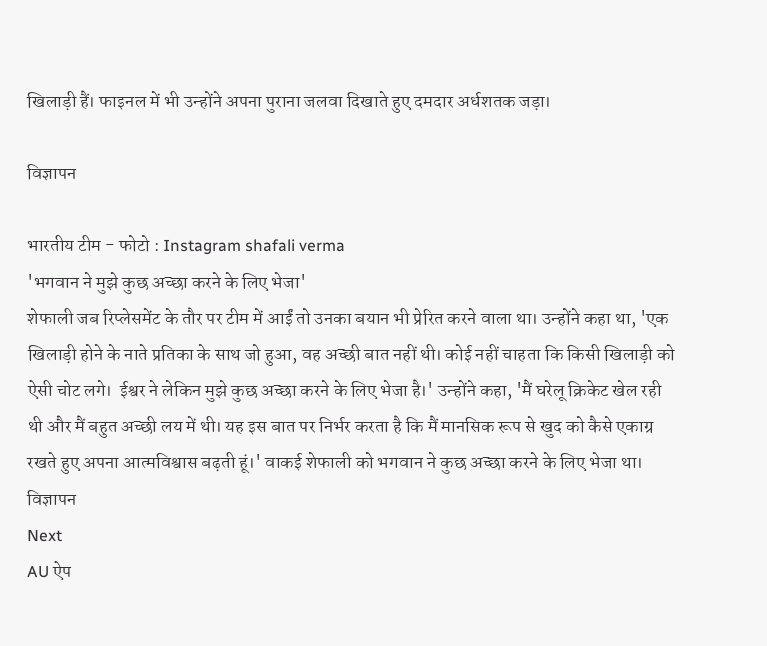खिलाड़ी हैं। फाइनल में भी उन्होंने अपना पुराना जलवा दिखाते हुए दमदार अर्धशतक जड़ा।

विज्ञापन

भारतीय टीम - फोटो : Instagram shafali verma
'भगवान ने मुझे कुछ अच्छा करने के लिए भेजा'
शेफाली जब रिप्लेसमेंट के तौर पर टीम में आईं तो उनका बयान भी प्रेरित करने वाला था। उन्होंने कहा था, 'एक खिलाड़ी होने के नाते प्रतिका के साथ जो हुआ, वह अच्छी बात नहीं थी। कोई नहीं चाहता कि किसी खिलाड़ी को ऐसी चोट लगे।  ईश्वर ने लेकिन मुझे कुछ अच्छा करने के लिए भेजा है।' उन्होंने कहा, 'मैं घरेलू क्रिकेट खेल रही थी और मैं बहुत अच्छी लय में थी। यह इस बात पर निर्भर करता है कि मैं मानसिक रूप से खुद को कैसे एकाग्र रखते हुए अपना आत्मविश्वास बढ़ती हूं।' वाकई शेफाली को भगवान ने कुछ अच्छा करने के लिए भेजा था।
विज्ञापन
Next
AU ऐप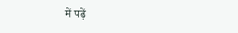में पढ़ें